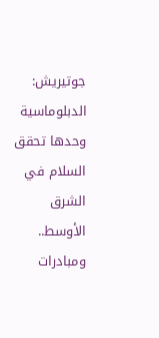جوتيريش: الدبلوماسية وحدها تحقق السلام في الشرق الأوسط.. ومبادرات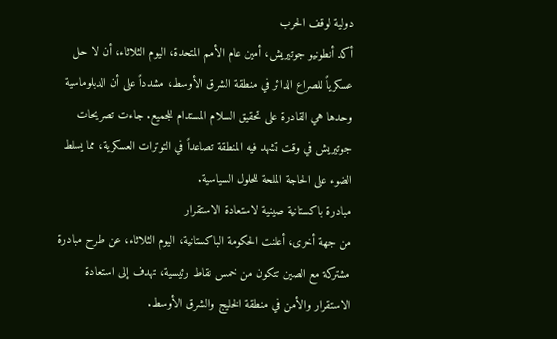دولية لوقف الحرب
أكد أنطونيو جوتيريش، أمين عام الأمم المتحدة، اليوم الثلاثاء، أن لا حل عسكرياً للصراع الدائر في منطقة الشرق الأوسط، مشدداً على أن الدبلوماسية وحدها هي القادرة على تحقيق السلام المستدام للجميع. جاءت تصريحات جوتيريش في وقت تشهد فيه المنطقة تصاعداً في التوترات العسكرية، مما يسلط الضوء على الحاجة الملحة للحلول السياسية.
مبادرة باكستانية صينية لاستعادة الاستقرار
من جهة أخرى، أعلنت الحكومة الباكستانية، اليوم الثلاثاء، عن طرح مبادرة مشتركة مع الصين تتكون من خمس نقاط رئيسية، تهدف إلى استعادة الاستقرار والأمن في منطقة الخليج والشرق الأوسط.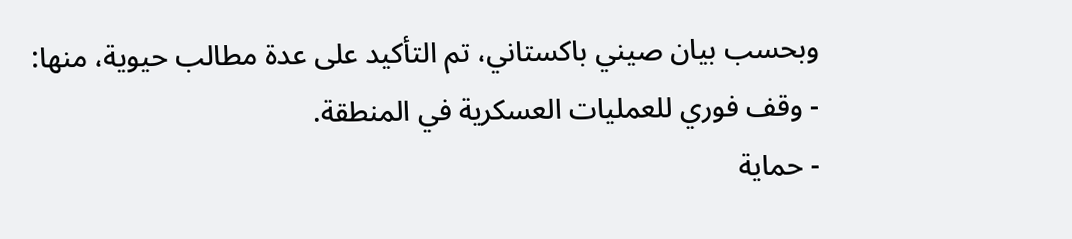وبحسب بيان صيني باكستاني، تم التأكيد على عدة مطالب حيوية، منها:
- وقف فوري للعمليات العسكرية في المنطقة.
- حماية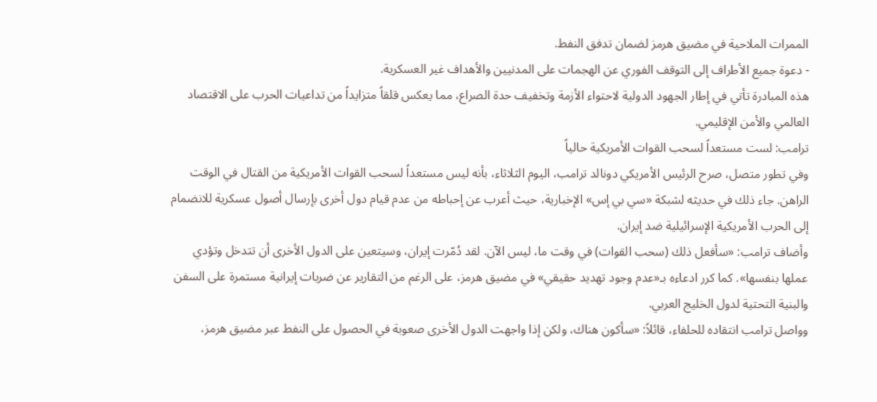الممرات الملاحية في مضيق هرمز لضمان تدفق النفط.
- دعوة جميع الأطراف إلى التوقف الفوري عن الهجمات على المدنيين والأهداف غير العسكرية.
هذه المبادرة تأتي في إطار الجهود الدولية لاحتواء الأزمة وتخفيف حدة الصراع، مما يعكس قلقاً متزايداً من تداعيات الحرب على الاقتصاد العالمي والأمن الإقليمي.
ترامب: لست مستعداً لسحب القوات الأمريكية حالياً
وفي تطور متصل، صرح الرئيس الأمريكي دونالد ترامب، اليوم الثلاثاء، بأنه ليس مستعداً لسحب القوات الأمريكية من القتال في الوقت الراهن. جاء ذلك في حديثه لشبكة «سي بي إس» الإخبارية، حيث أعرب عن إحباطه من عدم قيام دول أخرى بإرسال أصول عسكرية للانضمام إلى الحرب الأمريكية الإسرائيلية ضد إيران.
وأضاف ترامب: «سأفعل ذلك (سحب القوات) في وقت ما، ليس الآن. لقد دُمّرت إيران، وسيتعين على الدول الأخرى أن تتدخل وتؤدي عملها بنفسها». كما كرر ادعاءه بـ«عدم وجود تهديد حقيقي» في مضيق هرمز، على الرغم من التقارير عن ضربات إيرانية مستمرة على السفن والبنية التحتية لدول الخليج العربي.
وواصل ترامب انتقاده للحلفاء، قائلاً: «سأكون هناك، ولكن إذا واجهت الدول الأخرى صعوبة في الحصول على النفط عبر مضيق هرمز،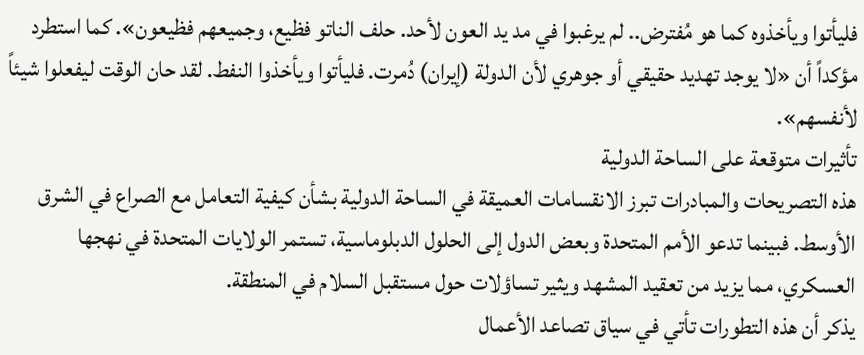فليأتوا ويأخذوه كما هو مُفترض.. لم يرغبوا في مد يد العون لأحد. حلف الناتو فظيع، وجميعهم فظيعون». كما استطرد مؤكداً أن «لا يوجد تهديد حقيقي أو جوهري لأن الدولة (إيران) دُمرت. فليأتوا ويأخذوا النفط. لقد حان الوقت ليفعلوا شيئاً لأنفسهم».
تأثيرات متوقعة على الساحة الدولية
هذه التصريحات والمبادرات تبرز الانقسامات العميقة في الساحة الدولية بشأن كيفية التعامل مع الصراع في الشرق الأوسط. فبينما تدعو الأمم المتحدة وبعض الدول إلى الحلول الدبلوماسية، تستمر الولايات المتحدة في نهجها العسكري، مما يزيد من تعقيد المشهد ويثير تساؤلات حول مستقبل السلام في المنطقة.
يذكر أن هذه التطورات تأتي في سياق تصاعد الأعمال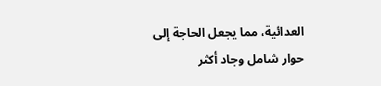العدائية، مما يجعل الحاجة إلى حوار شامل وجاد أكثر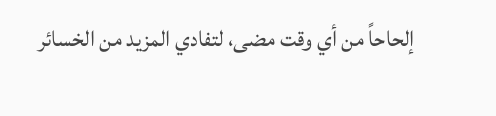إلحاحاً من أي وقت مضى، لتفادي المزيد من الخسائر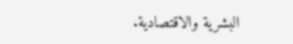البشرية والاقتصادية.